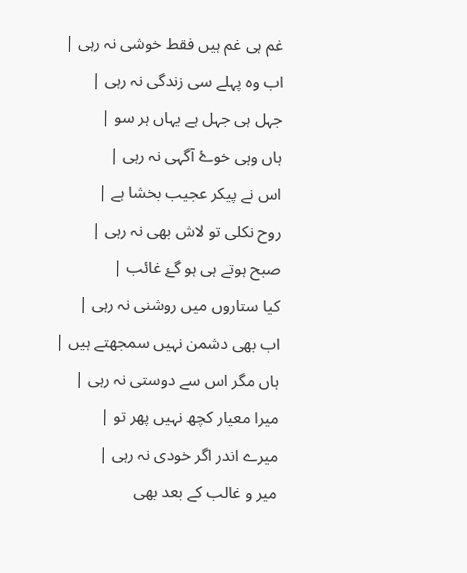غم ہی غم ہیں فقط خوشی نہ رہی |
اب وہ پہلے سی زندگی نہ رہی |
جہل ہی جہل ہے یہاں ہر سو |
ہاں وہی خوۓ آگہی نہ رہی |
اس نے پیکر عجیب بخشا ہے |
روح نکلی تو لاش بھی نہ رہی |
صبح ہوتے ہی ہو گۓ غائب |
کیا ستاروں میں روشنی نہ رہی |
اب بھی دشمن نہیں سمجھتے ہیں |
ہاں مگر اس سے دوستی نہ رہی |
میرا معیار کچھ نہیں پھر تو |
میرے اندر اگر خودی نہ رہی |
میر و غالب کے بعد بھی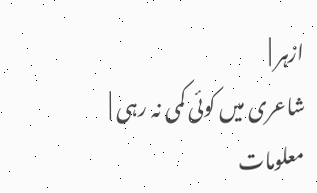ازہر |
شاعری میں کوئی کمی نہ رہی |
معلومات